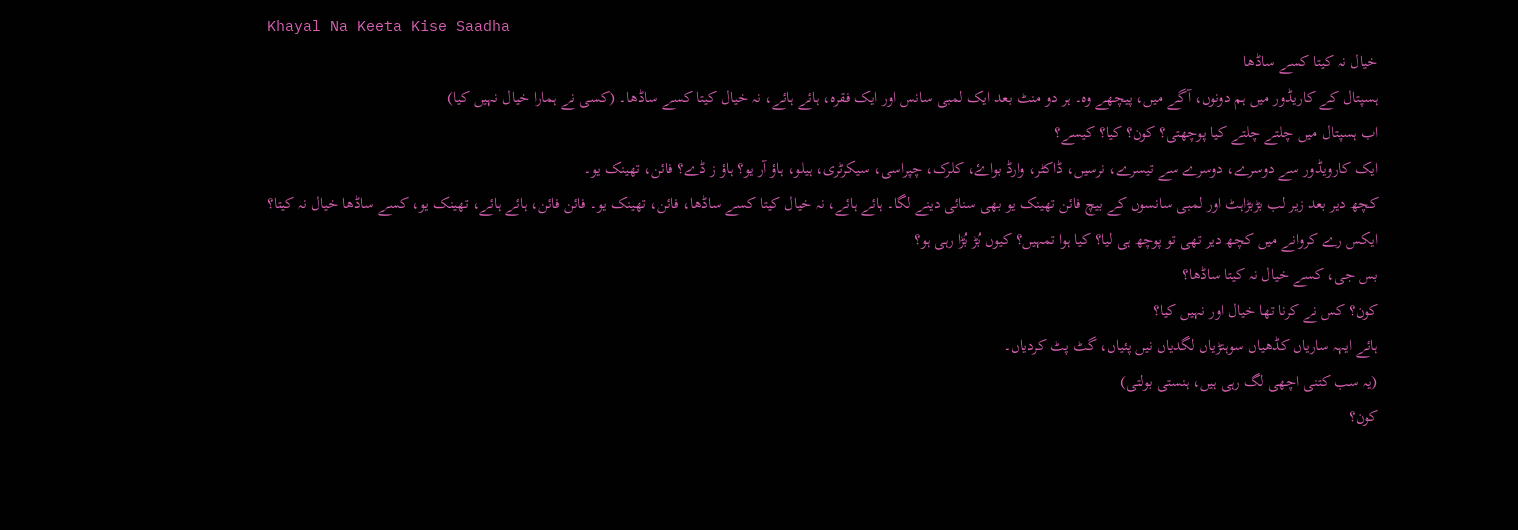Khayal Na Keeta Kise Saadha
خیال نہ کیتا کسے ساڈھا
ہسپتال کے کاریڈور میں ہم دونوں، آگے میں، پیچھے وہ۔ ہر دو منٹ بعد ایک لمبی سانس اور ایک فقرہ، ہائے ہائے، نہ خیال کیتا کسے ساڈھا۔ (کسی نے ہمارا خیال نہیں کیا)
اب ہسپتال میں چلتے چلتے کیا پوچھتی؟ کون؟ کیا؟ کیسے؟
ایک کارویڈور سے دوسرے، دوسرے سے تیسرے، نرسیں، ڈاکٹر، وارڈ بواۓ، کلرک، چپراسی، سیکرٹری، ہیلو، ہاؤ آر یو؟ ہاؤ ز ڈے؟ فائن، تھینک یو۔
کچھ دیر بعد زیر لب بڑبڑاہٹ اور لمبی سانسوں کے بیچ فائن تھینک یو بھی سنائی دینے لگا۔ ہائے ہائے، نہ خیال کیتا کسے ساڈھا، فائن، تھینک یو۔ فائن فائن، ہائے ہائے، تھینک یو، کسے ساڈھا خیال نہ کیتا؟
ایکس رے کروانے میں کچھ دیر تھی تو پوچھ ہی لیا؟ کیا ہوا تمہیں؟ کیوں بُڑ بُڑا رہی ہو؟
بس جی، کسے خیال نہ کیتا ساڈھا؟
کون؟ کس نے کرنا تھا خیال اور نہیں کیا؟
ہائے ایہہ ساریاں کڈھیاں سوہنڑیاں لگدیاں نیں پئیاں، گٹ پٹ کردیاں۔
(یہ سب کتنی اچھی لگ رہی ہیں، ہنستی بولتی)
کون؟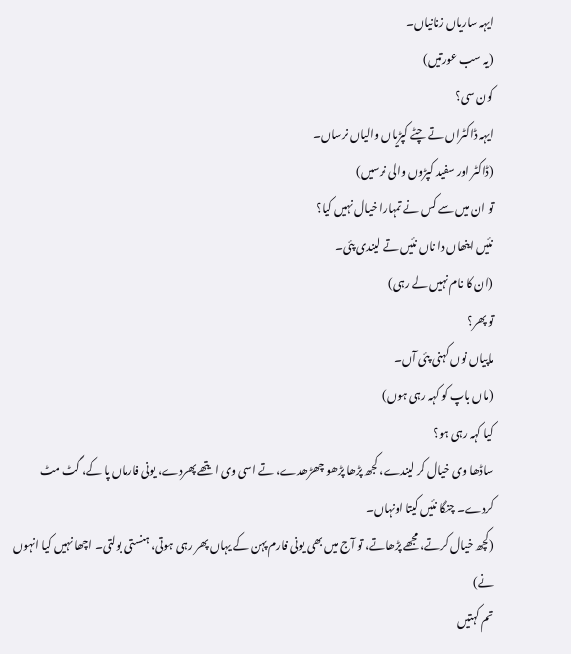ایہہ ساریاں زنانیاں۔
(یہ سب عورتیں)
کون سی؟
ایہہ ڈاکٹراں تے چٹے کپڑیاں والیاں نرساں۔
(ڈاکٹر اور سفید کپڑوں والی نرسیں)
تو ان میں سے کس نے تمہارا خیال نہیں کیا؟
نئیں اینھاں دا ناں نئیں تے لیندی پئی۔
(ان کا نام نہیں لے رہی)
تو پھر؟
ماپیاں نوں کہنی پئی آں۔
(ماں باپ کو کہہ رہی ہوں)
کیا کہہ رہی ہو؟
ساڈھا وی خیال کر لیندے، کجھ پڑھا پڑھو چھڑھدے، تے اسی وی ایتھے پھردے، یونی فارماں پا کے، گٹ مٹ کردے۔ چنگا نئیں کیتا اونہاں۔
(کچھ خیال کرتے، مجھے پڑھاتے، تو آج میں بھی یونی فارم پہن کے یہاں پھر رہی ہوتی، ہنستی بولتی۔ اچھا نہیں کیا انہوں نے)
تم کہتیں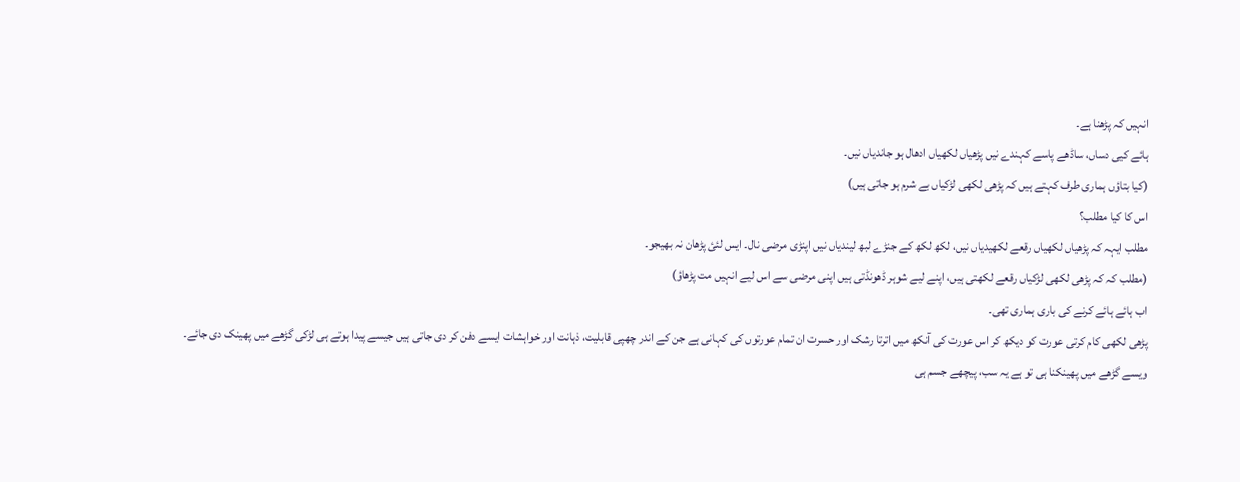انہیں کہ پڑھنا ہے۔
ہائے کیی دساں، ساڈھے پاسے کہندے نیں پڑھیاں لکھیاں ادھال ہو جاندیاں نیں۔
(کیا بتاؤں ہماری طرف کہتے ہیں کہ پڑھی لکھی لڑکیاں بے شرم ہو جاتی ہیں)
اس کا کیا مطلب؟
مطلب ایہہ کہ پڑھیاں لکھیاں رقعے لکھیدیاں نیں، لکھ لکھ کے جنڑے لبھ لیندیاں نیں اپنڑی مرضی نال۔ ایس لئئ پڑھان نہ بھیجو۔
(مطلب کہ کہ پڑھی لکھی لڑکیاں رقعے لکھتی ہیں، اپنے لیے شوہر ڈھونڈتی ہیں اپنی مرضی سے اس لیے انہیں مت پڑھاؤ)
اب ہائے ہائے کرنے کی باری ہماری تھی۔
پڑھی لکھی کام کرتی عورت کو دیکھ کر اس عورت کی آنکھ میں اترتا رشک اور حسرت ان تمام عورتوں کی کہانی ہے جن کے اندر چھپی قابلیت، ذہانت اور خواہشات ایسے دفن کر دی جاتی ہیں جیسے پیدا ہوتے ہی لڑکی گڑھے میں پھینک دی جائے۔
ویسے گڑھے میں پھینکنا ہی تو ہے یہ سب، پیچھے جسم ہی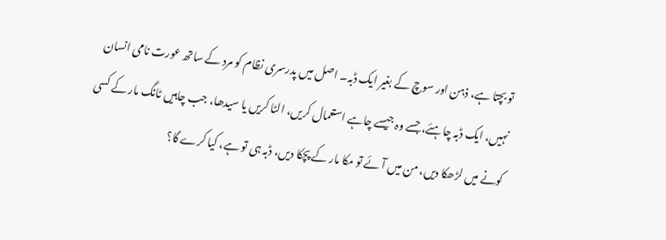تو بچتا ہے، ذہن اور سوچ کے بغیر ایک ڈبہ۔ اصل میں پدرسری نظام کو مرد کے ساتھ عورت نامی انسان نہیں، ایک ڈبہ چاہئے، جسے وہ جیسے چاہے استعمال کریں، الٹا کریں یا سیدھا، جب چاہیں ٹانگ مار کے کسی کونے میں لڑھکا دیں، من میں آئے تو مکا مار کے پچکا دیں، ڈبہ ہی تو ہے، کیا کرے گا؟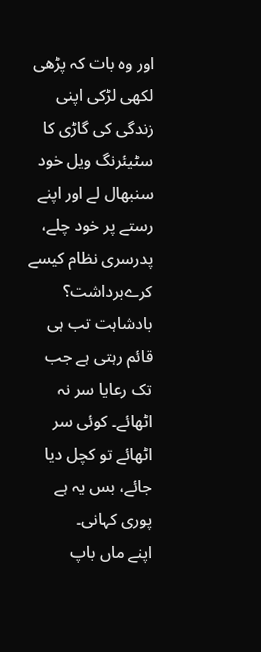اور وہ بات کہ پڑھی لکھی لڑکی اپنی زندگی کی گاڑی کا سٹیئرنگ ویل خود سنبھال لے اور اپنے رستے پر خود چلے، پدرسری نظام کیسے کرےبرداشت؟ بادشاہت تب ہی قائم رہتی ہے جب تک رعایا سر نہ اٹھائے۔ کوئی سر اٹھائے تو کچل دیا جائے، بس یہ ہے پوری کہانی۔
اپنے ماں باپ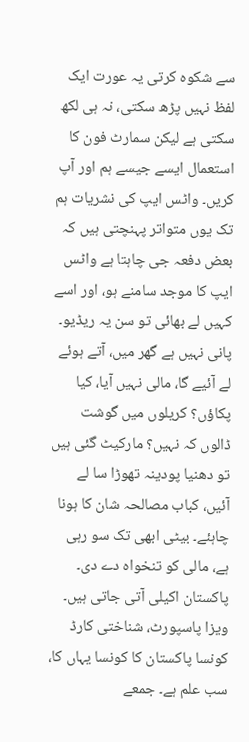سے شکوہ کرتی یہ عورت ایک لفظ نہیں پڑھ سکتی، نہ ہی لکھ سکتی ہے لیکن سمارٹ فون کا استعمال ایسے جیسے ہم اور آپ کریں۔ واٹس ایپ کی نشریات ہم تک یوں متواتر پہنچتی ہیں کہ بعض دفعہ جی چاہتا ہے واٹس ایپ کا موجد سامنے ہو، اور اسے کہیں لے بھائی تو سن یہ ریڈیو۔
پانی نہیں ہے گھر میں، آتے ہوئے لے آئیے گا، مالی نہیں آیا، کیا پکاؤں؟ کریلوں میں گوشت ڈالوں کہ نہیں؟ مارکیٹ گئی ہیں تو دھنیا پودینہ تھوڑا سا لے آئیں، کباب مصالحہ شان کا ہونا چاہئے۔ بیٹی ابھی تک سو رہی ہے، مالی کو تنخواہ دے دی۔
پاکستان اکیلی آتی جاتی ہیں۔ ویزا پاسپورٹ، شناختی کارڈ کونسا پاکستان کا کونسا یہاں کا، سب علم ہے۔ جمعے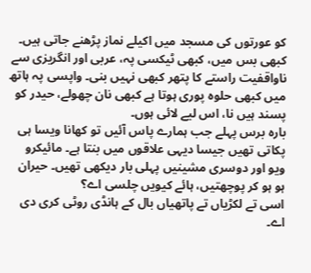کو عورتوں کی مسجد میں اکیلے نماز پڑھنے جاتی ہیں۔ کبھی بس میں، کبھی ٹیکسی پہ، عربی اور انگریزی سے ناواقفیت راستے کا پتھر کبھی نہیں بنی۔ واپسی پہ ہاتھ میں کبھی حلوہ پوری ہوتا ہے کبھی نان چھولے، حیدر کو پسند ہیں نا، اس لیے لائی ہوں۔
بارہ برس پہلے جب ہمارے پاس آئیں تو کھانا ویسا ہی پکاتی تھیں جیسا دیہی علاقوں میں بنتا ہے۔ مائیکرو ویو اور دوسری مشینیں پہلی بار دیکھی تھیں۔ حیران ہو ہو کر پوچھتیں، ہائے کیویں چلسی اے؟
اسی تے لکڑیاں تے پاتھیاں بال کے ہانڈی روٹی کری دی اے۔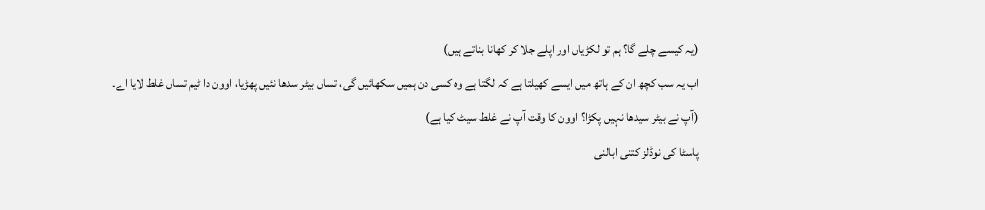(یہ کیسے چلے گا؟ ہم تو لکڑیاں اور اپلے جلا کر کھانا بناتے ہیں)
اب یہ سب کچھ ان کے ہاتھ میں ایسے کھیلتا ہے کہ لگتا ہے وہ کسی دن ہمیں سکھائیں گی، تساں بیٹر سدھا نئیں پھڑیا، اوون دا ٹیم تساں غلط لایا اے۔
(آپ نے بیٹر سیدھا نہیں پکڑا؟ اوون کا وقت آپ نے غلط سیٹ کیا ہے)
پاسٹا کی نوڈلز کتنی ابالنی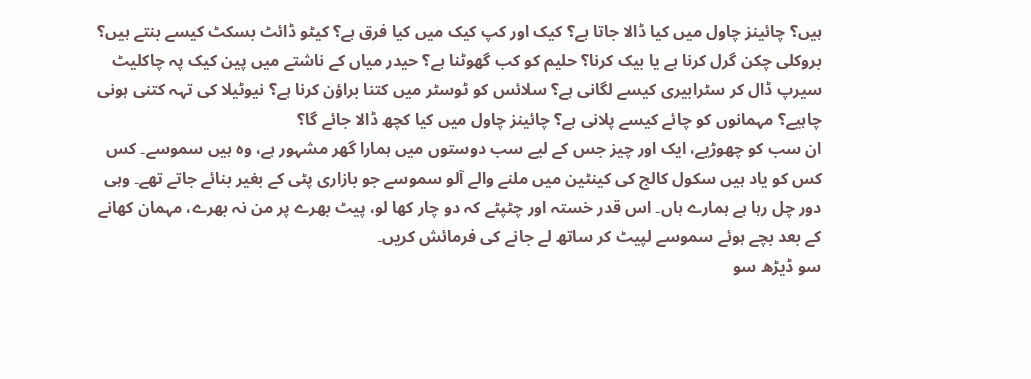ہیں؟ چائینز چاول میں کیا ڈالا جاتا ہے؟ کیک اور کپ کیک میں کیا فرق ہے؟ کیٹو ڈائٹ بسکٹ کیسے بنتے ہیں؟ بروکلی چکن گرل کرنا ہے یا بیک کرنا؟ حلیم کو کب گھوٹنا ہے؟ حیدر میاں کے ناشتے میں پین کیک پہ چاکلیٹ سیرپ ڈال کر سٹرابیری کیسے لگانی ہے؟ سلائس کو ٹوسٹر میں کتنا براؤن کرنا ہے؟ نیوٹیلا کی تہہ کتنی ہونی چاہیے؟ مہمانوں کو چائے کیسے پلانی ہے؟ چائینز چاول میں کیا کچھ ڈالا جائے گا؟
ان سب کو چھوڑیے، ایک اور چیز جس کے لیے سب دوستوں میں ہمارا گھر مشہور ہے، وہ ہیں سموسے۔ کس کس کو یاد ہیں سکول کالج کی کینٹین میں ملنے والے آلو سموسے جو بازاری پٹی کے بغیر بنائے جاتے تھے۔ وہی دور چل رہا ہے ہمارے ہاں۔ اس قدر خستہ اور چٹپٹے کہ دو چار کھا لو، پیٹ بھرے پر من نہ بھرے، مہمان کھانے کے بعد بچے ہوئے سموسے لپیٹ کر ساتھ لے جانے کی فرمائش کریں۔
سو ڈیڑھ سو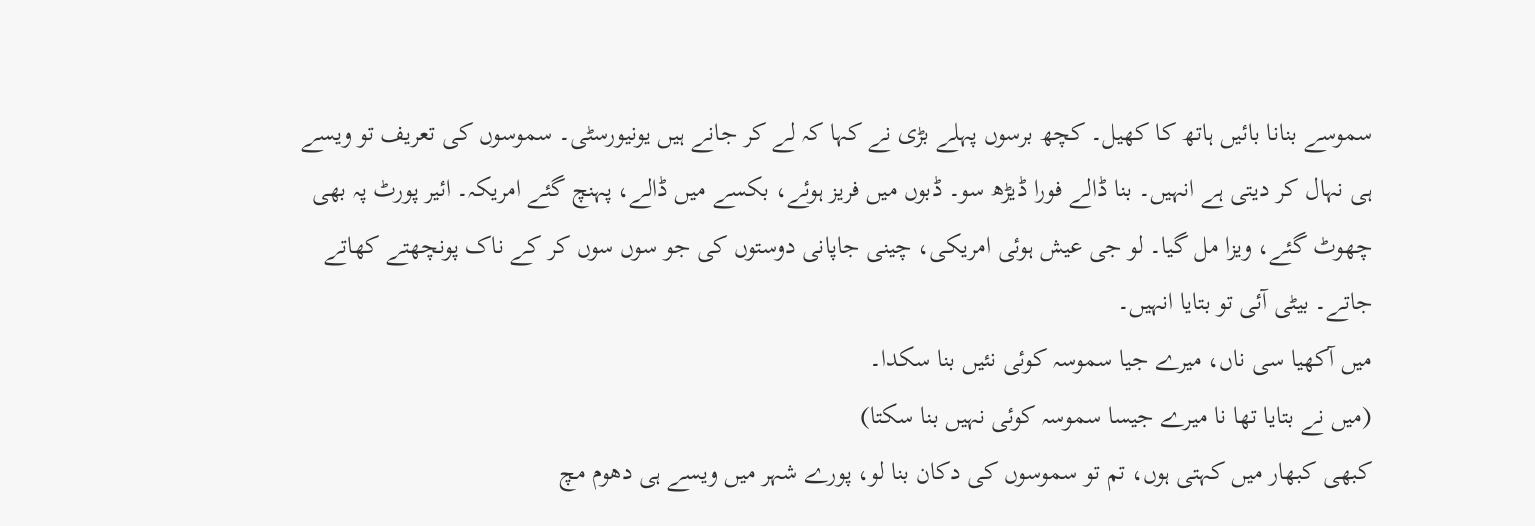سموسے بنانا بائیں ہاتھ کا کھیل۔ کچھ برسوں پہلے بڑی نے کہا کہ لے کر جانے ہیں یونیورسٹی۔ سموسوں کی تعریف تو ویسے ہی نہال کر دیتی ہے انہیں۔ بنا ڈالے فورا ڈیڑھ سو۔ ڈبوں میں فریز ہوئے، بکسے میں ڈالے، پہنچ گئے امریکہ۔ ائیر پورٹ پہ بھی چھوٹ گئے، ویزا مل گیا۔ لو جی عیش ہوئی امریکی، چینی جاپانی دوستوں کی جو سوں سوں کر کے ناک پونچھتے کھاتے جاتے۔ بیٹی آئی تو بتایا انہیں۔
میں آکھیا سی ناں، میرے جیا سموسہ کوئی نئیں بنا سکدا۔
(میں نے بتایا تھا نا میرے جیسا سموسہ کوئی نہیں بنا سکتا)
کبھی کبھار میں کہتی ہوں، تم تو سموسوں کی دکان بنا لو، پورے شہر میں ویسے ہی دھوم مچ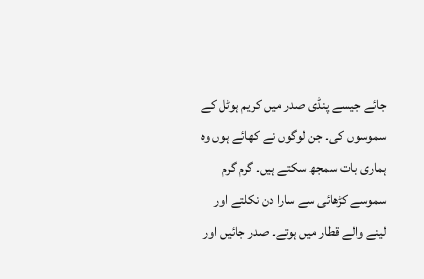جائے جیسے پنڈی صدر میں کریم ہوٹل کے سموسوں کی۔ جن لوگوں نے کھائے ہوں وہ ہماری بات سمجھ سکتے ہیں۔ گرم گرم سموسے کڑھائی سے سارا دن نکلتے اور لینے والے قطار میں ہوتے۔ صدر جائیں اور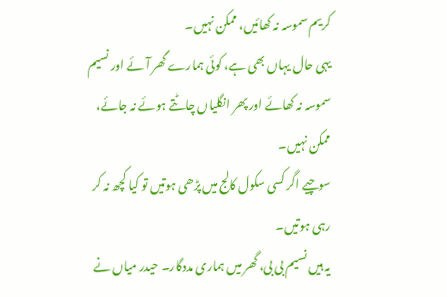کریم سموسہ نہ کھائیں، ممکن نہیں۔
یہی حال یہاں بھی ہے، کوئی ہمارے گھر آئے اور نسیم سموسہ نہ کھائے اور پھر انگلیاں چاٹتے ہوئے نہ جائے، ممکن نہیں۔
سوچیے اگر کسی سکول کالج میں پڑھی ہوتیں تو کیا کچھ نہ کر رہی ہوتیں۔
یہ ہیں نسیم بی بی، گھر میں ہماری مددگار۔ حیدر میاں نے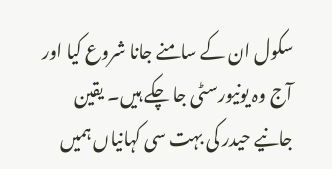سکول ان کے سامنے جانا شروع کیا اور آج وہ یونیورسٹی جا چکے ہیں۔ یقین جانیے حیدر کی بہت سی کہانیاں ہمیں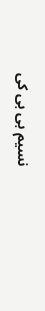نسیم بی بی کی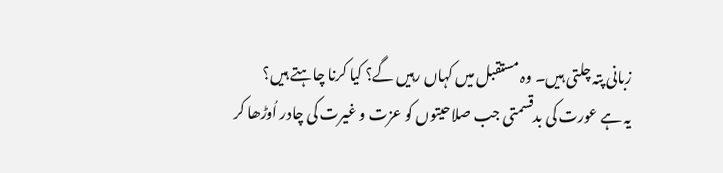زبانی پتہ چلتی ہیں۔ وہ مستقبل میں کہاں رہیں گے؟ کیا کرنا چاہتے ہیں؟
یہ ہے عورت کی بدقسمتی جب صلاحیتوں کو عزت و غیرت کی چادر اُوڑھا کر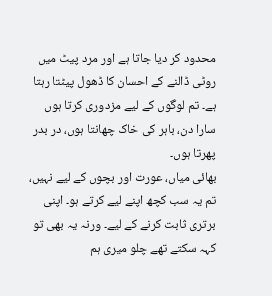محدود کر دیا جاتا ہے اور مرد پیٹ میں روٹی ڈالنے کے احسان کا ڈھول پیٹتا رہتا ہے۔ تم لوگوں کے لیے مزدوری کرتا ہوں سارا دن، باہر کی خاک چھانتا ہوں، در بدر پھرتا ہوں۔
بھائی میاں، عورت اور بچوں کے لیے نہیں، تم یہ سب کچھ اپنے لیے کرتے ہو۔ اپنی برتری ثابت کرنے کے لیے۔ ورنہ یہ بھی تو کہہ سکتے تھے چلو میری ہم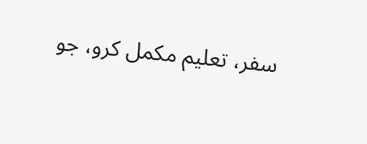سفر، تعلیم مکمل کرو، جو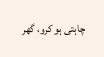چاہتی ہو کرو، گھر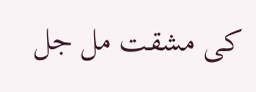کی مشقت مل جل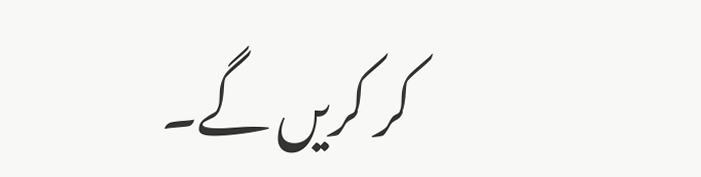کر کریں گے۔